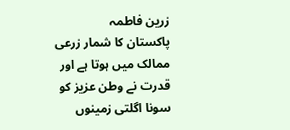زرین فاطمہ
پاکستان کا شمار زرعی ممالک میں ہوتا ہے اور قدرت نے وطن عزیز کو سونا اگلتی زمینوں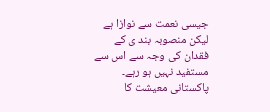جیسی نعمت سے نوازا ہے لیکن منصوبہ بند ی کے فقدان کی وجہ سے اس سے مستفید نہیں ہو رہے۔ پاکستانی معیشت کا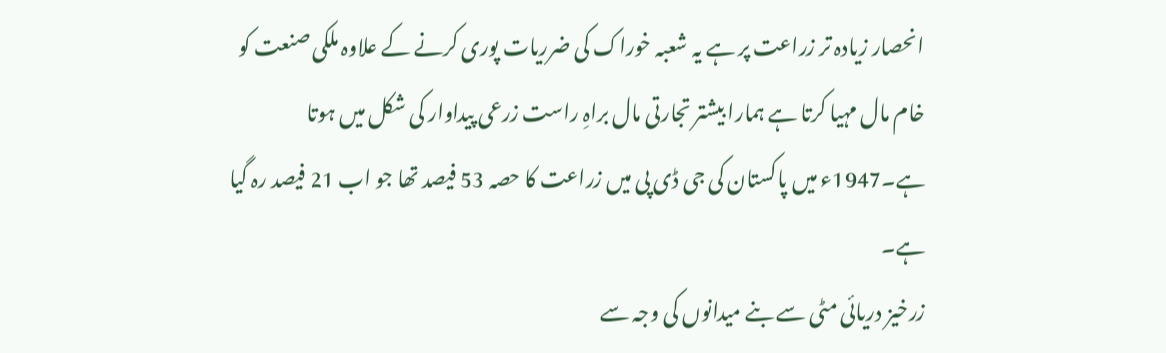انحصار زیادہ تر زراعت پر ہے یہ شعبہ خوراک کی ضرریات پوری کرنے کے علاوہ ملکی صنعت کو خام مال مہیا کرتا ہے ہمارا بیشتر تجارتی مال براہِ راست زرعی پیداوار کی شکل میں ہوتا ہے۔1947ء میں پاکستان کی جی ڈی پی میں زراعت کا حصہ 53 فیصد تھا جو اب 21 فیصد رہ گیا ہے۔
زرخیز دریائی مٹی سے بنے میدانوں کی وجہ سے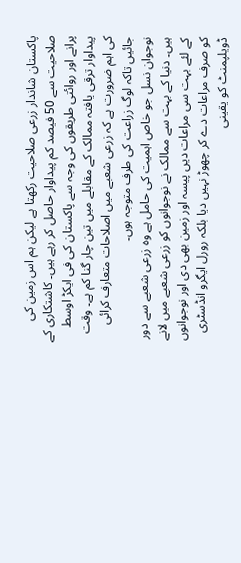پاکستان شاندار زرعی صلاحیت رکھتا ہے لیکن ہم اس زمین کی صلاحیت سے 50 فیصد کم پیداوار حاصل کر رہے ہیں۔ کاشتکاری کے پرانے اور روائتی طریقوں کی وجہ سے پاکستان کی فی ایکڑ اوسط پیداوار ترقی یافتہ ممالک کے مقابلے میں تین چار گنا کم ہے۔ وقت کی اہم ضرورت ہے کہ زرعی شعبے میں اصلاحات متعارف کرائی جائیں تاکہ لوگ زراعت کی طرف متوجہ ہوں۔
نوجوان نسل جو خاص اہمیت کی حامل ہے وہ زرعی شعبے سے دور ہیں۔ دنیا کے بہت سے ممالک نے نوجوانوں کو زرعی شعبے میں لانے کے لئے بہت سی مراعات دیں پیسہ اور زمین بھی دی اور نوجوانوں کو صرف مراعات دے کر چھوڑ نہیں دیا بلکہ رورل ایگرو انڈسٹری ڈویلپمنٹ کو یقینی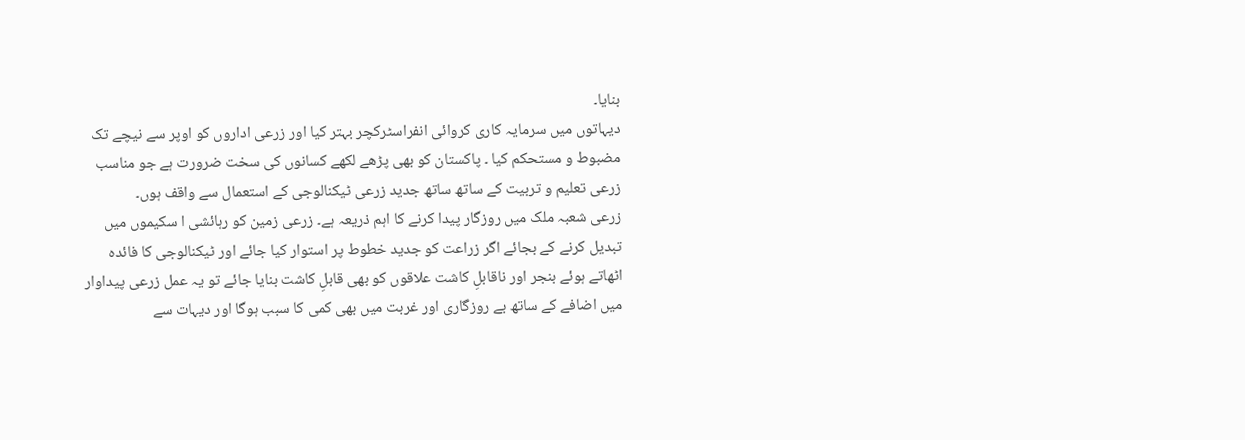بنایا۔
دیہاتوں میں سرمایہ کاری کروائی انفراسٹرکچر بہتر کیا اور زرعی اداروں کو اوپر سے نیچے تک مضبوط و مستحکم کیا ۔ پاکستان کو بھی پڑھے لکھے کسانوں کی سخت ضرورت ہے جو مناسب زرعی تعلیم و تربیت کے ساتھ ساتھ جدید زرعی ٹیکنالوجی کے استعمال سے واقف ہوں۔
زرعی شعبہ ملک میں روزگار پیدا کرنے کا اہم ذریعہ ہے۔ زرعی زمین کو رہائشی ا سکیموں میں تبدیل کرنے کے بجائے اگر زراعت کو جدید خطوط پر استوار کیا جائے اور ٹیکنالوجی کا فائدہ اٹھاتے ہوئے بنجر اور ناقابلِ کاشت علاقوں کو بھی قابلِ کاشت بنایا جائے تو یہ عمل زرعی پیداوار میں اضافے کے ساتھ بے روزگاری اور غربت میں بھی کمی کا سبب ہوگا اور دیہات سے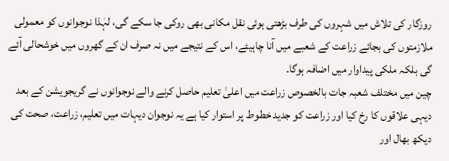روزگار کی تلاش میں شہروں کی طرف بڑھتی ہوئی نقل مکانی بھی روکی جا سکے گی، لہٰذا نوجوانوں کو معمولی ملازمتوں کی بجائے زراعت کے شعبے میں آنا چاہیئے، اس کے نتیجے میں نہ صرف ان کے گھروں میں خوشحالی آئے گی بلکہ ملکی پیداوار میں اضافہ ہوگا۔
چین میں مختلف شعبہ جات بالخصوص زراعت میں اعلیٰ تعلیم حاصل کرنے والے نوجوانوں نے گریجویشن کے بعد دیہی علاقوں کا رخ کیا اور زراعت کو جدید خطوط پر استوار کیا ہے یہ نوجوان دیہات میں تعلیم، زراعت، صحت کی دیکھ بھال اور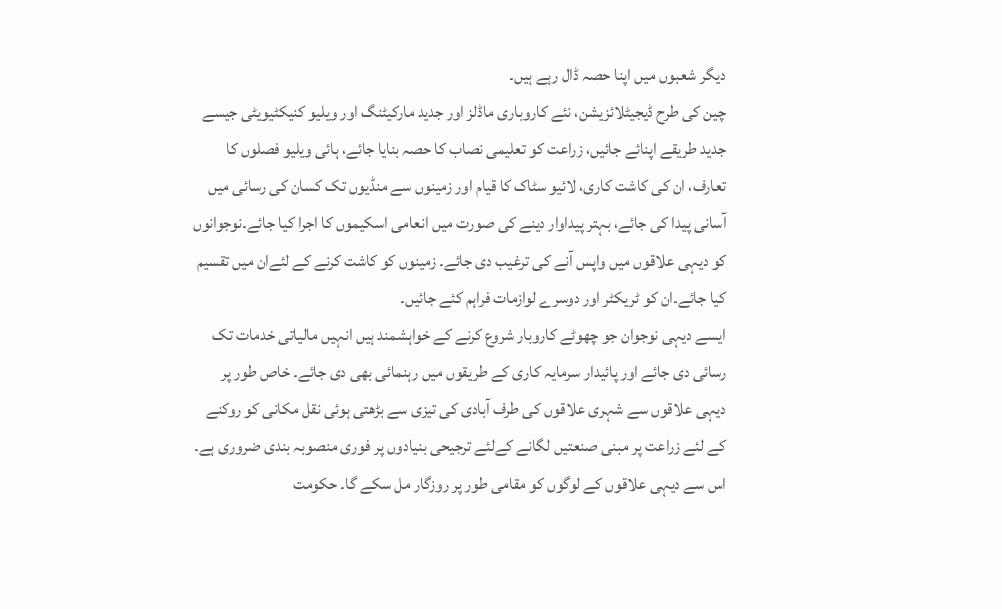دیگر شعبوں میں اپنا حصہ ڈال رہے ہیں۔
چین کی طرح ڈیجیٹلائزیشن، نئے کاروباری ماڈلز اور جدید مارکیٹنگ اور ویلیو کنیکٹیویٹی جیسے جدید طریقے اپنائے جائیں، زراعت کو تعلیمی نصاب کا حصہ بنایا جائے، ہائی ویلیو فصلوں کا تعارف، ان کی کاشت کاری، لائیو سٹاک کا قیام اور زمینوں سے منڈیوں تک کسان کی رسائی میں آسانی پیدا کی جائے، بہتر پیداوار دینے کی صورت میں انعامی اسکیموں کا اجرا کیا جائے۔نوجوانوں کو دیہی علاقوں میں واپس آنے کی ترغیب دی جائے۔ زمینوں کو کاشت کرنے کے لئےان میں تقسیم کیا جائے۔ان کو ٹریکٹر اور دوسرے لوازمات فراہم کئے جائیں۔
ایسے دیہی نوجوان جو چھوٹے کاروبار شروع کرنے کے خواہشمند ہیں انہیں مالیاتی خدمات تک رسائی دی جائے اور پائیدار سرمایہ کاری کے طریقوں میں رہنمائی بھی دی جائے۔ خاص طور پر دیہی علاقوں سے شہری علاقوں کی طرف آبادی کی تیزی سے بڑھتی ہوئی نقل مکانی کو روکنے کے لئے زراعت پر مبنی صنعتیں لگانے کےلئے ترجیحی بنیادوں پر فوری منصوبہ بندی ضروری ہے۔
اس سے دیہی علاقوں کے لوگوں کو مقامی طور پر روزگار مل سکے گا۔ حکومت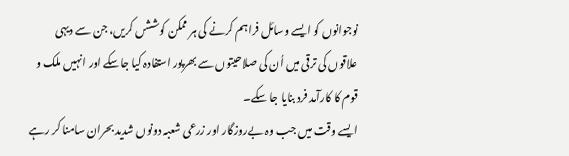نوجوانوں کو ایسے وسائل فراہم کرنے کی ہر ممکن کوششں کریں، جن سے دیہی علاقوں کی ترقی میں اُن کی صلاحیتوں سے بھرپور استفادہ کیا جاسکے اور انہیں ملک و قوم کا کارآمد فرد بنایا جا سکے۔
ایسے وقت میں جب وہ بےروزگار اور زرعی شعبہ دونوں شدید بحران سامنا کر رہے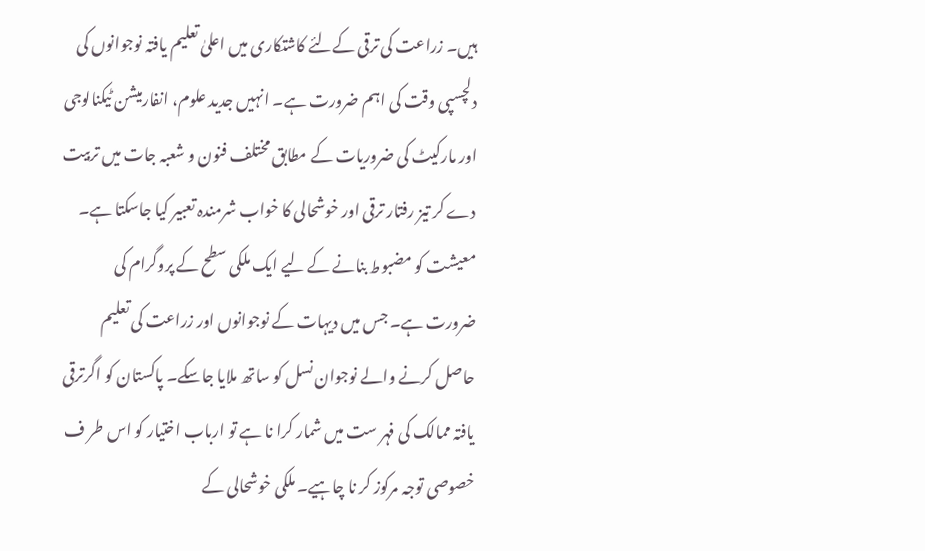ہیں۔ زراعت کی ترقی کےلئے کاشتکاری میں اعلیٰ تعلیم یافتہ نوجوانوں کی دلچسپی وقت کی اہم ضرورت ہے۔ انہیں جدید علوم، انفارمیشن ٹیکنالوجی اور مارکیٹ کی ضروریات کے مطابق مختلف فنون و شعبہ جات میں تربیت دے کر تیز رفتار ترقی اور خوشحالی کا خواب شرمندہ تعبیر کیا جاسکتا ہے۔
معیشت کو مضبوط بنانے کے لیے ایک ملکی سطح کے پروگرام کی ضرورت ہے۔ جس میں دیہات کے نوجوانوں اور زراعت کی تعلیم حاصل کرنے والے نوجوان نسل کو ساتھ ملایا جاسکے۔ پاکستان کو اگرترقی یافتہ ممالک کی فہر ست میں شمار کرا نا ہے تو ارباب اختیار کو اس طر ف خصوصی توجہ مرکوز کر نا چاہیے۔ ملکی خوشحالی کے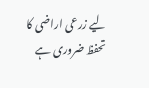لیے زرعی اراضی کا تحفظ ضروری ہے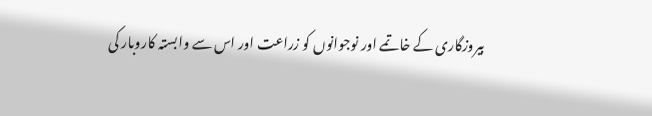بیروزگاری کے خاتمے اور نوجوانوں کو زراعت اور اس سے وابستہ کاروبار کی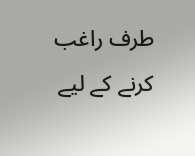طرف راغب کرنے کے لیے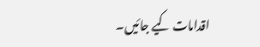اقدامات کیے جائیں۔